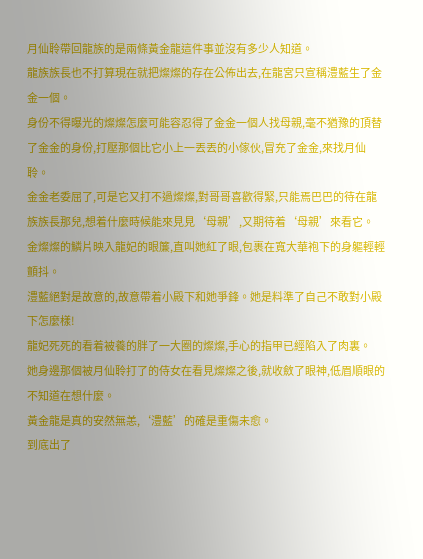月仙聆帶回龍族的是兩條黃金龍這件事並沒有多少人知道。
龍族族長也不打算現在就把燦燦的存在公佈出去,在龍宮只宣稱澧藍生了金金一個。
身份不得曝光的燦燦怎麼可能容忍得了金金一個人找母親,毫不猶豫的頂替了金金的身份,打壓那個比它小上一丟丟的小傢伙,冒充了金金,來找月仙聆。
金金老委屈了,可是它又打不過燦燦,對哥哥喜歡得緊,只能焉巴巴的待在龍族族長那兒,想着什麼時候能來見見‘母親’,又期待着‘母親’來看它。
金燦燦的鱗片映入龍妃的眼簾,直叫她紅了眼,包裹在寬大華袍下的身軀輕輕顫抖。
澧藍絕對是故意的,故意帶着小殿下和她爭鋒。她是料準了自己不敢對小殿下怎麼樣!
龍妃死死的看着被養的胖了一大圈的燦燦,手心的指甲已經陷入了肉裏。
她身邊那個被月仙聆打了的侍女在看見燦燦之後,就收斂了眼神,低眉順眼的不知道在想什麼。
黃金龍是真的安然無恙,‘澧藍’的確是重傷未愈。
到底出了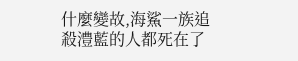什麼變故,海鯊一族追殺澧藍的人都死在了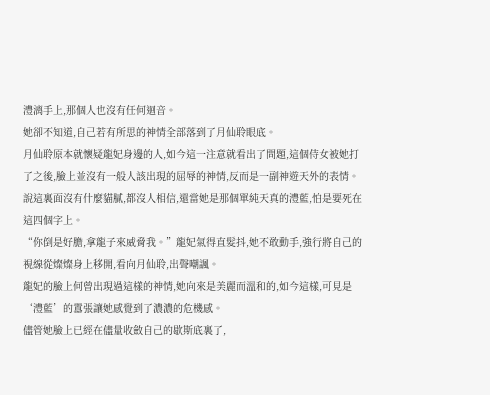澧漓手上,那個人也沒有任何迴音。
她卻不知道,自己若有所思的神情全部落到了月仙聆眼底。
月仙聆原本就懷疑龍妃身邊的人,如今這一注意就看出了問題,這個侍女被她打了之後,臉上並沒有一般人該出現的屈辱的神情,反而是一副神遊天外的表情。
說這裏面沒有什麼貓膩,都沒人相信,還當她是那個單純天真的澧藍,怕是要死在這四個字上。
“你倒是好膽,拿龍子來威脅我。”龍妃氣得直髮抖,她不敢動手,強行將自己的視線從燦燦身上移開,看向月仙聆,出聲嘲諷。
龍妃的臉上何曾出現過這樣的神情,她向來是美麗而溫和的,如今這樣,可見是‘澧藍’的囂張讓她感覺到了濃濃的危機感。
儘管她臉上已經在儘量收斂自己的歇斯底裏了,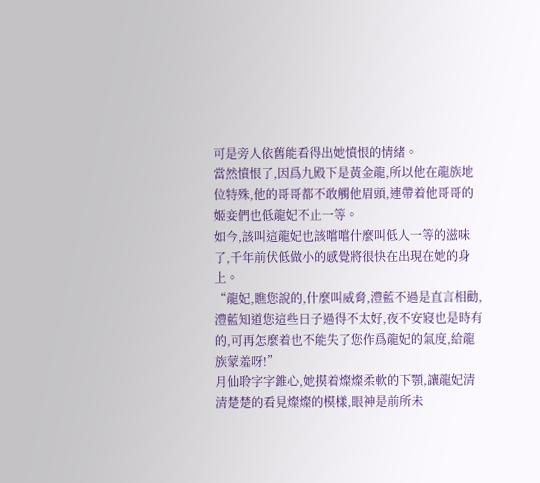可是旁人依舊能看得出她憤恨的情緒。
當然憤恨了,因爲九殿下是黃金龍,所以他在龍族地位特殊,他的哥哥都不敢觸他眉頭,連帶着他哥哥的姬妾們也低龍妃不止一等。
如今,該叫這龍妃也該嚐嚐什麼叫低人一等的滋味了,千年前伏低做小的感覺將很快在出現在她的身上。
“龍妃,瞧您說的,什麼叫威脅,澧藍不過是直言相勸,澧藍知道您這些日子過得不太好,夜不安寢也是時有的,可再怎麼着也不能失了您作爲龍妃的氣度,給龍族蒙羞呀!”
月仙聆字字錐心,她摸着燦燦柔軟的下顎,讓龍妃清清楚楚的看見燦燦的模樣,眼神是前所未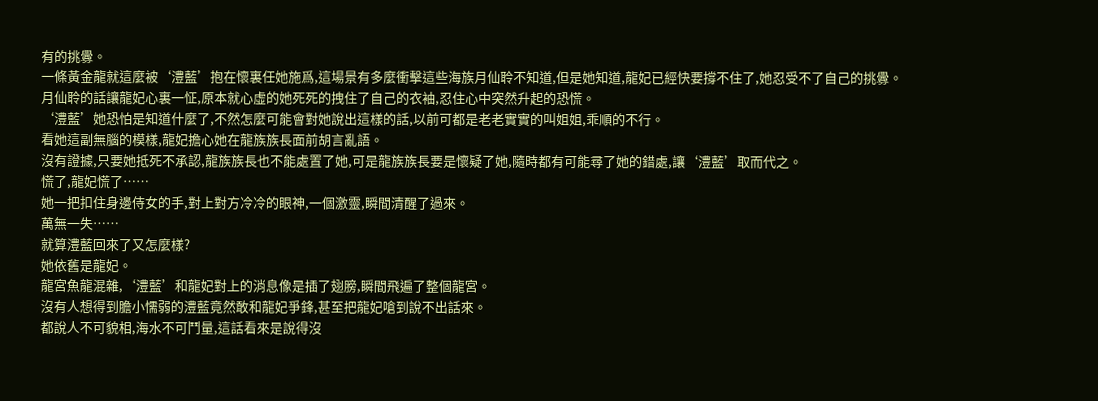有的挑釁。
一條黃金龍就這麼被‘澧藍’抱在懷裏任她施爲,這場景有多麼衝擊這些海族月仙聆不知道,但是她知道,龍妃已經快要撐不住了,她忍受不了自己的挑釁。
月仙聆的話讓龍妃心裏一怔,原本就心虛的她死死的拽住了自己的衣袖,忍住心中突然升起的恐慌。
‘澧藍’她恐怕是知道什麼了,不然怎麼可能會對她說出這樣的話,以前可都是老老實實的叫姐姐,乖順的不行。
看她這副無腦的模樣,龍妃擔心她在龍族族長面前胡言亂語。
沒有證據,只要她抵死不承認,龍族族長也不能處置了她,可是龍族族長要是懷疑了她,隨時都有可能尋了她的錯處,讓‘澧藍’取而代之。
慌了,龍妃慌了……
她一把扣住身邊侍女的手,對上對方冷冷的眼神,一個激靈,瞬間清醒了過來。
萬無一失……
就算澧藍回來了又怎麼樣?
她依舊是龍妃。
龍宮魚龍混雜,‘澧藍’和龍妃對上的消息像是插了翅膀,瞬間飛遍了整個龍宮。
沒有人想得到膽小懦弱的澧藍竟然敢和龍妃爭鋒,甚至把龍妃嗆到說不出話來。
都說人不可貌相,海水不可鬥量,這話看來是說得沒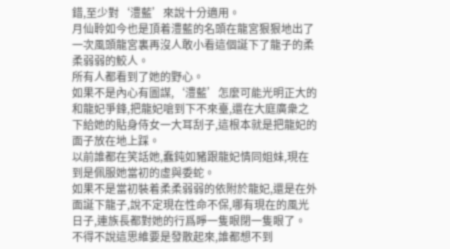錯,至少對‘澧藍’來說十分適用。
月仙聆如今也是頂着澧藍的名頭在龍宮狠狠地出了一次風頭龍宮裏再沒人敢小看這個誕下了龍子的柔柔弱弱的鮫人。
所有人都看到了她的野心。
如果不是內心有圖謀,‘澧藍’怎麼可能光明正大的和龍妃爭鋒,把龍妃嗆到下不來臺,還在大庭廣衆之下給她的貼身侍女一大耳刮子,這根本就是把龍妃的面子放在地上踩。
以前誰都在笑話她,蠢鈍如豬跟龍妃情同姐妹,現在到是佩服她當初的虛與委蛇。
如果不是當初裝着柔柔弱弱的依附於龍妃,還是在外面誕下龍子,說不定現在性命不保,哪有現在的風光日子,連族長都對她的行爲睜一隻眼閉一隻眼了。
不得不說這思維要是發散起來,誰都想不到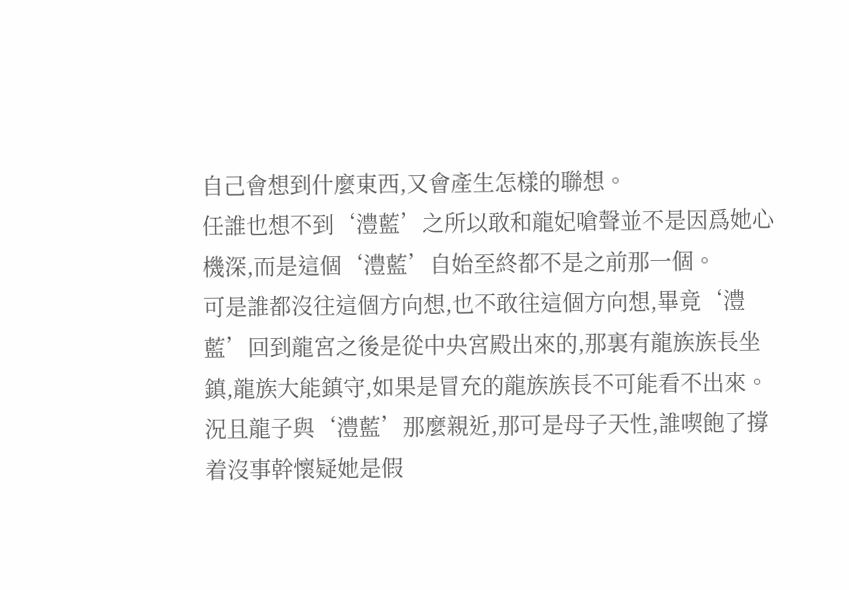自己會想到什麼東西,又會產生怎樣的聯想。
任誰也想不到‘澧藍’之所以敢和龍妃嗆聲並不是因爲她心機深,而是這個‘澧藍’自始至終都不是之前那一個。
可是誰都沒往這個方向想,也不敢往這個方向想,畢竟‘澧藍’回到龍宮之後是從中央宮殿出來的,那裏有龍族族長坐鎮,龍族大能鎮守,如果是冒充的龍族族長不可能看不出來。
況且龍子與‘澧藍’那麼親近,那可是母子天性,誰喫飽了撐着沒事幹懷疑她是假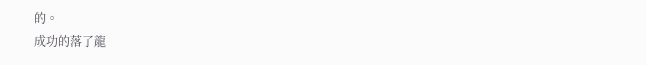的。
成功的落了龍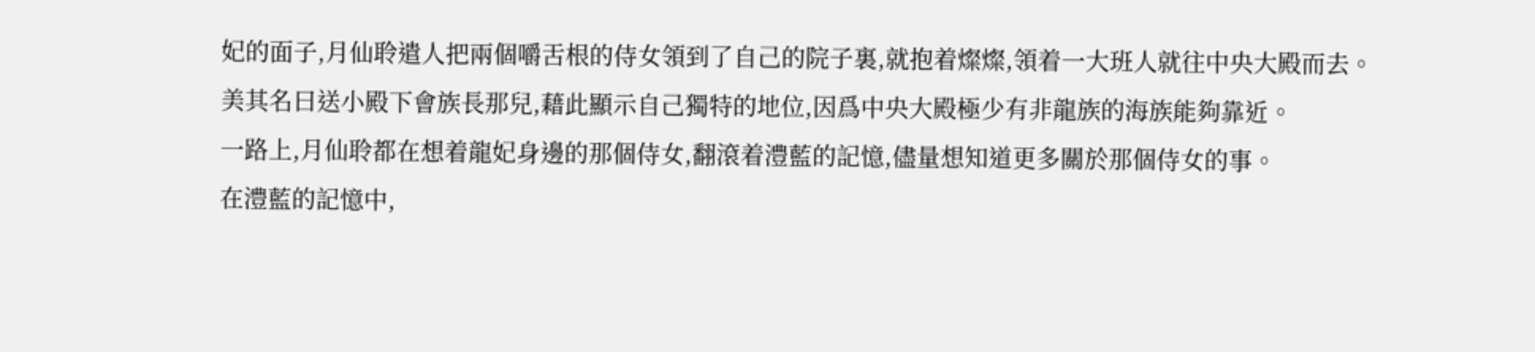妃的面子,月仙聆遣人把兩個嚼舌根的侍女領到了自己的院子裏,就抱着燦燦,領着一大班人就往中央大殿而去。
美其名曰送小殿下會族長那兒,藉此顯示自己獨特的地位,因爲中央大殿極少有非龍族的海族能夠靠近。
一路上,月仙聆都在想着龍妃身邊的那個侍女,翻滾着澧藍的記憶,儘量想知道更多關於那個侍女的事。
在澧藍的記憶中,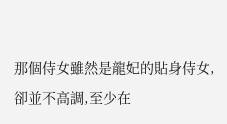那個侍女雖然是龍妃的貼身侍女,卻並不高調,至少在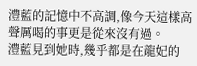澧藍的記憶中不高調,像今天這樣高聲厲喝的事更是從來沒有過。
澧藍見到她時,幾乎都是在龍妃的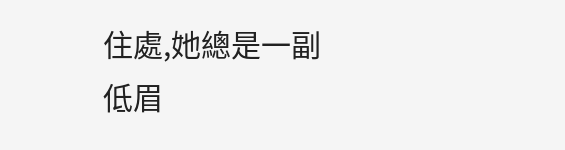住處,她總是一副低眉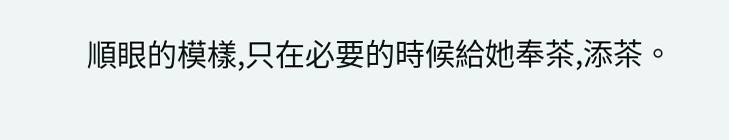順眼的模樣,只在必要的時候給她奉茶,添茶。